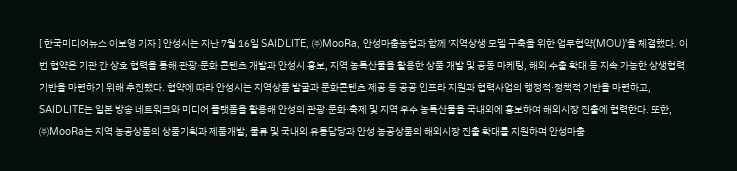[ 한국미디어뉴스 이보영 기자 ] 안성시는 지난 7월 16일 SAIDLITE, ㈜MooRa, 안성마춤농협과 함께 '지역상생 모델 구축을 위한 업무협약(MOU)'을 체결했다. 이번 협약은 기관 간 상호 협력을 통해 관광·문화 콘텐츠 개발과 안성시 홍보, 지역 농특산물을 활용한 상품 개발 및 공동 마케팅, 해외 수출 확대 등 지속 가능한 상생협력 기반을 마련하기 위해 추진됐다. 협약에 따라 안성시는 지역상품 발굴과 문화콘텐츠 제공 등 공공 인프라 지원과 협력사업의 행정적·정책적 기반을 마련하고, SAIDLITE는 일본 방송 네트워크와 미디어 플랫폼을 활용해 안성의 관광·문화·축제 및 지역 우수 농특산물을 국내외에 홍보하여 해외시장 진출에 협력한다. 또한, ㈜MooRa는 지역 농공상품의 상품기획과 제품개발, 물류 및 국내외 유통담당과 안성 농공상품의 해외시장 진출 확대를 지원하며 안성마춤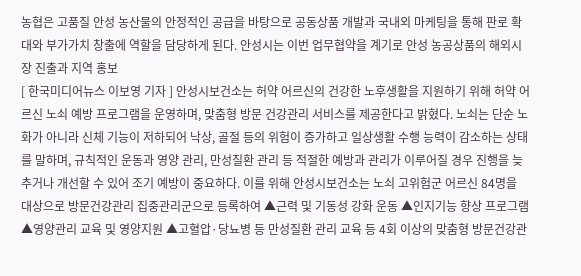농협은 고품질 안성 농산물의 안정적인 공급을 바탕으로 공동상품 개발과 국내외 마케팅을 통해 판로 확대와 부가가치 창출에 역할을 담당하게 된다. 안성시는 이번 업무협약을 계기로 안성 농공상품의 해외시장 진출과 지역 홍보
[ 한국미디어뉴스 이보영 기자 ] 안성시보건소는 허약 어르신의 건강한 노후생활을 지원하기 위해 허약 어르신 노쇠 예방 프로그램을 운영하며, 맞춤형 방문 건강관리 서비스를 제공한다고 밝혔다. 노쇠는 단순 노화가 아니라 신체 기능이 저하되어 낙상, 골절 등의 위험이 증가하고 일상생활 수행 능력이 감소하는 상태를 말하며, 규칙적인 운동과 영양 관리, 만성질환 관리 등 적절한 예방과 관리가 이루어질 경우 진행을 늦추거나 개선할 수 있어 조기 예방이 중요하다. 이를 위해 안성시보건소는 노쇠 고위험군 어르신 84명을 대상으로 방문건강관리 집중관리군으로 등록하여 ▲근력 및 기동성 강화 운동 ▲인지기능 향상 프로그램 ▲영양관리 교육 및 영양지원 ▲고혈압·당뇨병 등 만성질환 관리 교육 등 4회 이상의 맞춤형 방문건강관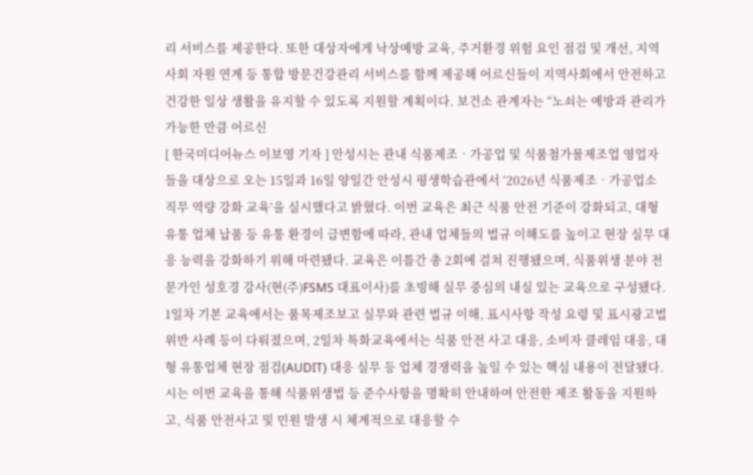리 서비스를 제공한다. 또한 대상자에게 낙상예방 교육, 주거환경 위험 요인 점검 및 개선, 지역사회 자원 연계 등 통합 방문건강관리 서비스를 함께 제공해 어르신들이 지역사회에서 안전하고 건강한 일상 생활을 유지할 수 있도록 지원할 계획이다. 보건소 관계자는 “노쇠는 예방과 관리가 가능한 만큼 어르신
[ 한국미디어뉴스 이보영 기자 ] 안성시는 관내 식품제조‧가공업 및 식품첨가물제조업 영업자들을 대상으로 오는 15일과 16일 양일간 안성시 평생학습관에서 ‘2026년 식품제조‧가공업소 직무 역량 강화 교육’을 실시했다고 밝혔다. 이번 교육은 최근 식품 안전 기준이 강화되고, 대형 유통 업체 납품 등 유통 환경이 급변함에 따라, 관내 업체들의 법규 이해도를 높이고 현장 실무 대응 능력을 강화하기 위해 마련됐다. 교육은 이틀간 총 2회에 걸쳐 진행됐으며, 식품위생 분야 전문가인 성호경 강사(현(주)FSMS 대표이사)를 초빙해 실무 중심의 내실 있는 교육으로 구성됐다. 1일차 기본 교육에서는 품목제조보고 실무와 관련 법규 이해, 표시사항 작성 요령 및 표시광고법 위반 사례 등이 다뤄졌으며, 2일차 특화교육에서는 식품 안전 사고 대응, 소비자 클레임 대응, 대형 유통업체 현장 점검(AUDIT) 대응 실무 등 업체 경쟁력을 높일 수 있는 핵심 내용이 전달됐다. 시는 이번 교육을 통해 식품위생법 등 준수사항을 명확히 안내하여 안전한 제조 활동을 지원하고, 식품 안전사고 및 민원 발생 시 체계적으로 대응할 수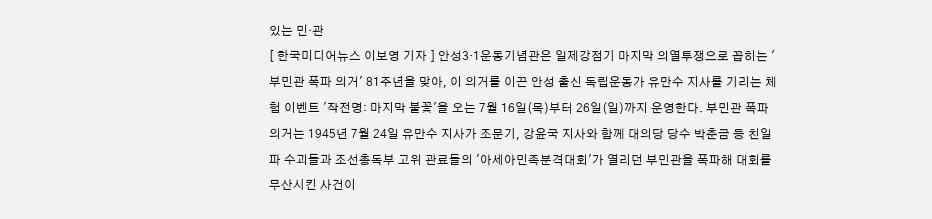있는 민‧관
[ 한국미디어뉴스 이보영 기자 ] 안성3·1운동기념관은 일제강점기 마지막 의열투쟁으로 꼽히는 '부민관 폭파 의거' 81주년을 맞아, 이 의거를 이끈 안성 출신 독립운동가 유만수 지사를 기리는 체험 이벤트 '작전명: 마지막 불꽃'을 오는 7월 16일(목)부터 26일(일)까지 운영한다. 부민관 폭파 의거는 1945년 7월 24일 유만수 지사가 조문기, 강윤국 지사와 함께 대의당 당수 박춘금 등 친일파 수괴들과 조선총독부 고위 관료들의 '아세아민족분격대회'가 열리던 부민관을 폭파해 대회를 무산시킨 사건이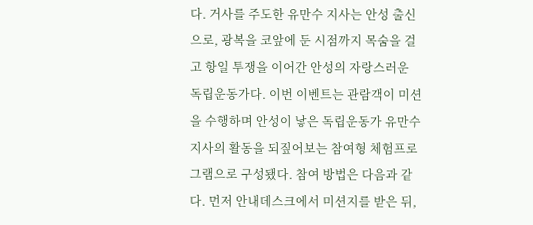다. 거사를 주도한 유만수 지사는 안성 출신으로, 광복을 코앞에 둔 시점까지 목숨을 걸고 항일 투쟁을 이어간 안성의 자랑스러운 독립운동가다. 이번 이벤트는 관람객이 미션을 수행하며 안성이 낳은 독립운동가 유만수 지사의 활동을 되짚어보는 참여형 체험프로그램으로 구성됐다. 참여 방법은 다음과 같다. 먼저 안내데스크에서 미션지를 받은 뒤,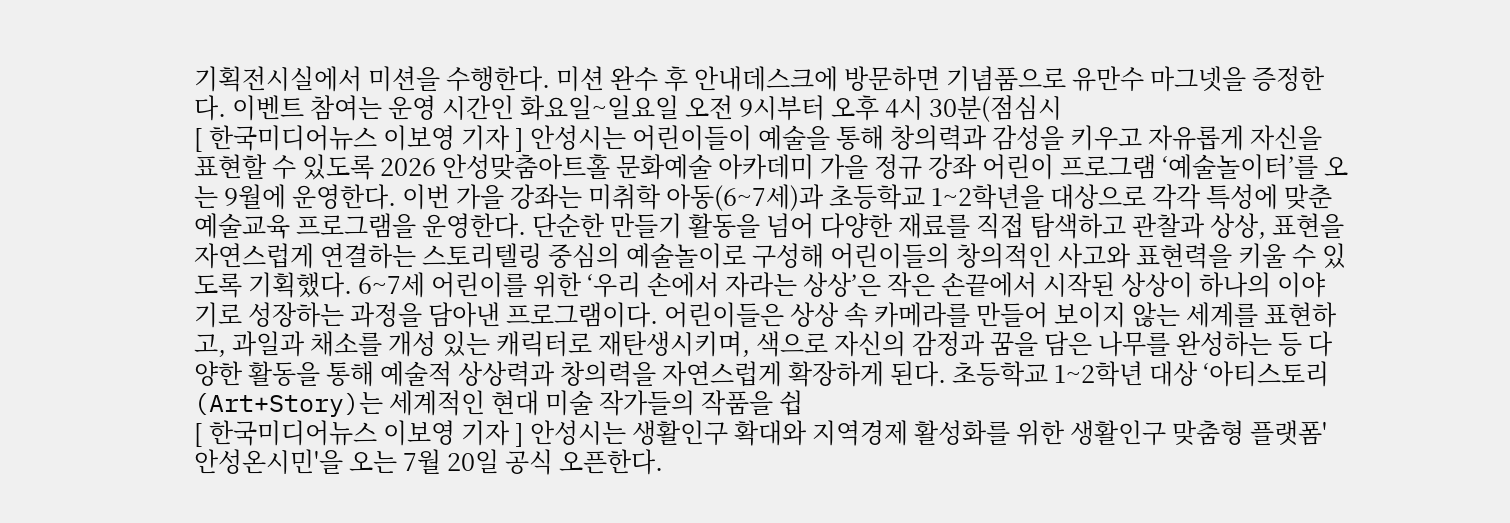기획전시실에서 미션을 수행한다. 미션 완수 후 안내데스크에 방문하면 기념품으로 유만수 마그넷을 증정한다. 이벤트 참여는 운영 시간인 화요일~일요일 오전 9시부터 오후 4시 30분(점심시
[ 한국미디어뉴스 이보영 기자 ] 안성시는 어린이들이 예술을 통해 창의력과 감성을 키우고 자유롭게 자신을 표현할 수 있도록 2026 안성맞춤아트홀 문화예술 아카데미 가을 정규 강좌 어린이 프로그램 ‘예술놀이터’를 오는 9월에 운영한다. 이번 가을 강좌는 미취학 아동(6~7세)과 초등학교 1~2학년을 대상으로 각각 특성에 맞춘 예술교육 프로그램을 운영한다. 단순한 만들기 활동을 넘어 다양한 재료를 직접 탐색하고 관찰과 상상, 표현을 자연스럽게 연결하는 스토리텔링 중심의 예술놀이로 구성해 어린이들의 창의적인 사고와 표현력을 키울 수 있도록 기획했다. 6~7세 어린이를 위한 ‘우리 손에서 자라는 상상’은 작은 손끝에서 시작된 상상이 하나의 이야기로 성장하는 과정을 담아낸 프로그램이다. 어린이들은 상상 속 카메라를 만들어 보이지 않는 세계를 표현하고, 과일과 채소를 개성 있는 캐릭터로 재탄생시키며, 색으로 자신의 감정과 꿈을 담은 나무를 완성하는 등 다양한 활동을 통해 예술적 상상력과 창의력을 자연스럽게 확장하게 된다. 초등학교 1~2학년 대상 ‘아티스토리(Art+Story)는 세계적인 현대 미술 작가들의 작품을 쉽
[ 한국미디어뉴스 이보영 기자 ] 안성시는 생활인구 확대와 지역경제 활성화를 위한 생활인구 맞춤형 플랫폼'안성온시민'을 오는 7월 20일 공식 오픈한다.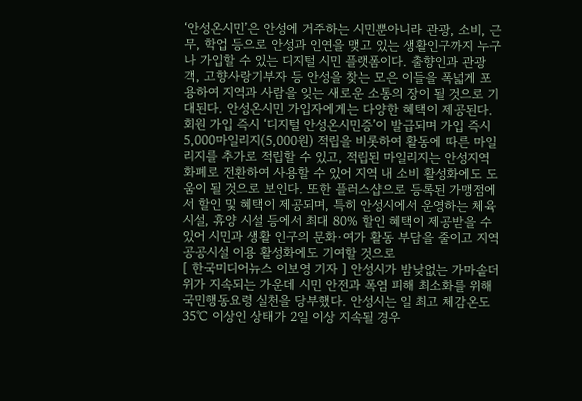‘안성온시민’은 안성에 거주하는 시민뿐아니라 관광, 소비, 근무, 학업 등으로 안성과 인연을 맺고 있는 생활인구까지 누구나 가입할 수 있는 디지털 시민 플랫폼이다. 출향인과 관광객, 고향사랑기부자 등 안성을 찾는 모은 이들을 폭넓게 포용하여 지역과 사람을 잊는 새로운 소통의 장이 될 것으로 기대된다. 안성온시민 가입자에게는 다양한 혜택이 제공된다. 회원 가입 즉시 ‘디지털 안성온시민증’이 발급되며 가입 즉시 5,000마일리지(5,000원) 적립을 비롯하여 활동에 따른 마일리지를 추가로 적립할 수 있고, 적립된 마일리지는 안성지역화폐로 전환하여 사용할 수 있어 지역 내 소비 활성화에도 도움이 될 것으로 보인다. 또한 플러스샵으로 등록된 가맹점에서 할인 및 혜택이 제공되며, 특히 안성시에서 운영하는 체육시설, 휴양 시설 등에서 최대 80% 할인 혜택이 제공받을 수 있어 시민과 생활 인구의 문화·여가 활동 부담을 줄이고 지역 공공시설 이용 활성화에도 기여할 것으로
[ 한국미디어뉴스 이보영 기자 ] 안성시가 밤낮없는 가마솥더위가 지속되는 가운데 시민 안전과 폭염 피해 최소화를 위해 국민행동요령 실천을 당부했다. 안성시는 일 최고 체감온도 35℃ 이상인 상태가 2일 이상 지속될 경우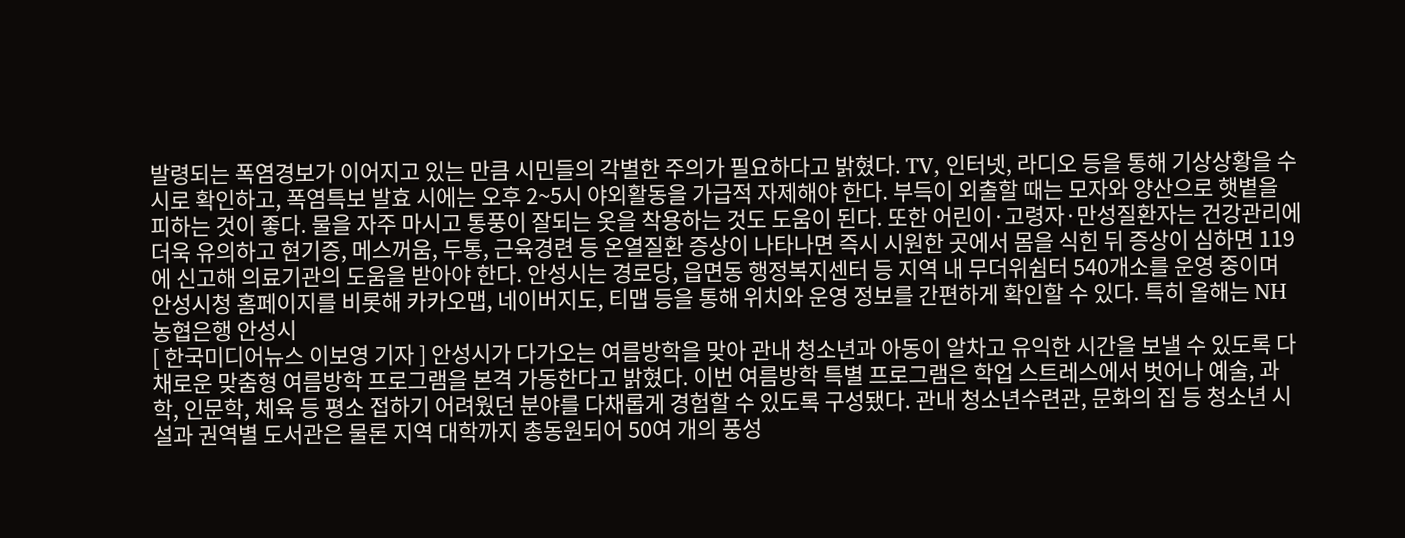발령되는 폭염경보가 이어지고 있는 만큼 시민들의 각별한 주의가 필요하다고 밝혔다. TV, 인터넷, 라디오 등을 통해 기상상황을 수시로 확인하고, 폭염특보 발효 시에는 오후 2~5시 야외활동을 가급적 자제해야 한다. 부득이 외출할 때는 모자와 양산으로 햇볕을 피하는 것이 좋다. 물을 자주 마시고 통풍이 잘되는 옷을 착용하는 것도 도움이 된다. 또한 어린이·고령자·만성질환자는 건강관리에 더욱 유의하고 현기증, 메스꺼움, 두통, 근육경련 등 온열질환 증상이 나타나면 즉시 시원한 곳에서 몸을 식힌 뒤 증상이 심하면 119에 신고해 의료기관의 도움을 받아야 한다. 안성시는 경로당, 읍면동 행정복지센터 등 지역 내 무더위쉼터 540개소를 운영 중이며 안성시청 홈페이지를 비롯해 카카오맵, 네이버지도, 티맵 등을 통해 위치와 운영 정보를 간편하게 확인할 수 있다. 특히 올해는 NH농협은행 안성시
[ 한국미디어뉴스 이보영 기자 ] 안성시가 다가오는 여름방학을 맞아 관내 청소년과 아동이 알차고 유익한 시간을 보낼 수 있도록 다채로운 맞춤형 여름방학 프로그램을 본격 가동한다고 밝혔다. 이번 여름방학 특별 프로그램은 학업 스트레스에서 벗어나 예술, 과학, 인문학, 체육 등 평소 접하기 어려웠던 분야를 다채롭게 경험할 수 있도록 구성됐다. 관내 청소년수련관, 문화의 집 등 청소년 시설과 권역별 도서관은 물론 지역 대학까지 총동원되어 50여 개의 풍성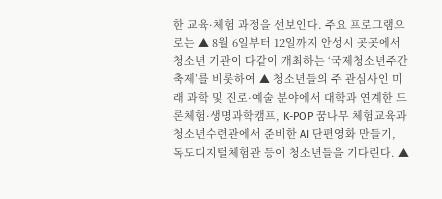한 교육·체험 과정을 선보인다. 주요 프로그램으로는 ▲ 8월 6일부터 12일까지 안성시 곳곳에서 청소년 기관이 다같이 개최하는 ‘국제청소년주간축제’를 비롯하여 ▲ 청소년들의 주 관심사인 미래 과학 및 진로·예술 분야에서 대학과 연계한 드론체험·생명과학캠프, K-POP 꿈나무 체험교육과 청소년수련관에서 준비한 AI 단편영화 만들기, 독도디지털체험관 등이 청소년들을 기다린다. ▲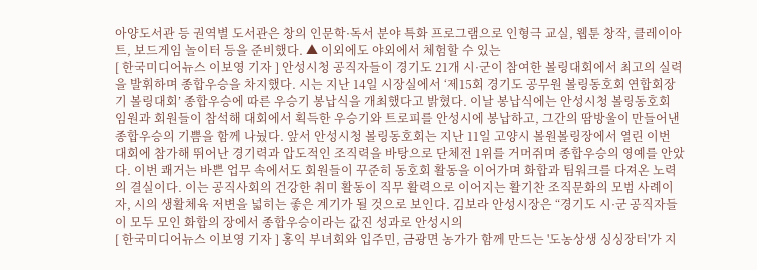아양도서관 등 권역별 도서관은 창의 인문학·독서 분야 특화 프로그램으로 인형극 교실, 웹툰 창작, 클레이아트, 보드게임 놀이터 등을 준비했다. ▲ 이외에도 야외에서 체험할 수 있는
[ 한국미디어뉴스 이보영 기자 ] 안성시청 공직자들이 경기도 21개 시·군이 참여한 볼링대회에서 최고의 실력을 발휘하며 종합우승을 차지했다. 시는 지난 14일 시장실에서 ‘제15회 경기도 공무원 볼링동호회 연합회장기 볼링대회’ 종합우승에 따른 우승기 봉납식을 개최했다고 밝혔다. 이날 봉납식에는 안성시청 볼링동호회 임원과 회원들이 참석해 대회에서 획득한 우승기와 트로피를 안성시에 봉납하고, 그간의 땀방울이 만들어낸 종합우승의 기쁨을 함께 나눴다. 앞서 안성시청 볼링동호회는 지난 11일 고양시 볼원볼링장에서 열린 이번 대회에 참가해 뛰어난 경기력과 압도적인 조직력을 바탕으로 단체전 1위를 거머쥐며 종합우승의 영예를 안았다. 이번 쾌거는 바쁜 업무 속에서도 회원들이 꾸준히 동호회 활동을 이어가며 화합과 팀워크를 다져온 노력의 결실이다. 이는 공직사회의 건강한 취미 활동이 직무 활력으로 이어지는 활기찬 조직문화의 모범 사례이자, 시의 생활체육 저변을 넓히는 좋은 계기가 될 것으로 보인다. 김보라 안성시장은 “경기도 시·군 공직자들이 모두 모인 화합의 장에서 종합우승이라는 값진 성과로 안성시의
[ 한국미디어뉴스 이보영 기자 ] 홍익 부녀회와 입주민, 금광면 농가가 함께 만드는 '도농상생 싱싱장터'가 지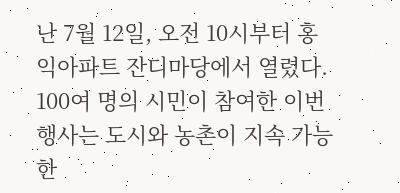난 7월 12일, 오전 10시부터 홍익아파트 잔디마당에서 열렸다. 100여 명의 시민이 참여한 이번 행사는 도시와 농촌이 지속 가능한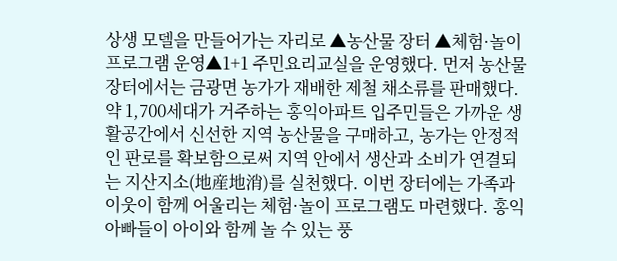상생 모델을 만들어가는 자리로 ▲농산물 장터 ▲체험·놀이 프로그램 운영▲1+1 주민요리교실을 운영했다. 먼저 농산물 장터에서는 금광면 농가가 재배한 제철 채소류를 판매했다. 약 1,700세대가 거주하는 홍익아파트 입주민들은 가까운 생활공간에서 신선한 지역 농산물을 구매하고, 농가는 안정적인 판로를 확보함으로써 지역 안에서 생산과 소비가 연결되는 지산지소(地産地消)를 실천했다. 이번 장터에는 가족과 이웃이 함께 어울리는 체험·놀이 프로그램도 마련했다. 홍익 아빠들이 아이와 함께 놀 수 있는 풍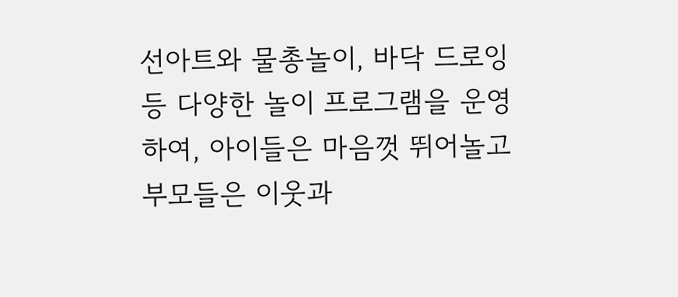선아트와 물총놀이, 바닥 드로잉 등 다양한 놀이 프로그램을 운영하여, 아이들은 마음껏 뛰어놀고 부모들은 이웃과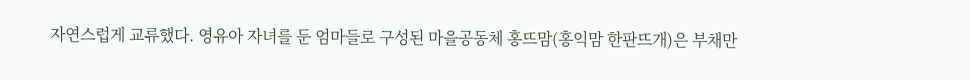자연스럽게 교류했다. 영유아 자녀를 둔 엄마들로 구성된 마을공동체 홍뜨맘(홍익맘 한판뜨개)은 부채만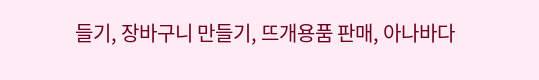들기, 장바구니 만들기, 뜨개용품 판매, 아나바다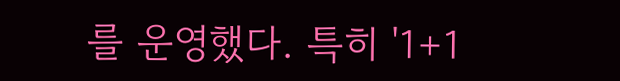를 운영했다. 특히 '1+1